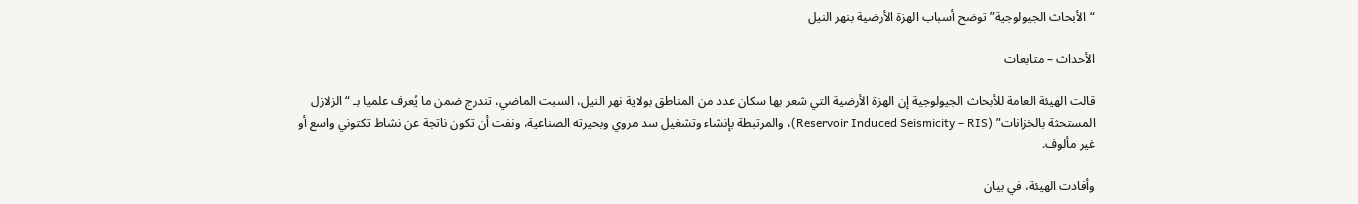“الأبحاث الجيولوجية” توضح أسباب الهزة الأرضية بنهر النيل

الأحداث – متابعات

قالت الهيئة العامة للأبحاث الجيولوجية إن الهزة الأرضية التي شعر بها سكان عدد من المناطق بولاية نهر النيل، السبت الماضي، تندرج ضمن ما يُعرف علميا بـ “الزلازل المستحثة بالخزانات” (Reservoir Induced Seismicity – RIS)، والمرتبطة بإنشاء وتشغيل سد مروي وبحيرته الصناعية، ونفت أن تكون ناتجة عن نشاط تكتوني واسع أو غير مألوف.

وأفادت الهيئة، في بيان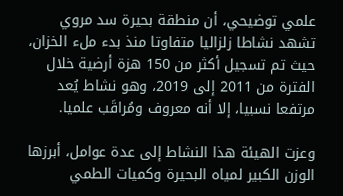علمي توضيحي، أن منطقة بحيرة سد مروي تشهد نشاطا زلزاليا متفاوتا منذ بدء ملء الخزان، حيث تم تسجيل أكثر من 150 هزة أرضية خلال الفترة من 2011 إلى 2019، وهو نشاط يُعد مرتفعا نسبيا، إلا أنه معروف ومُراقَب علميا.

وعزت الهيئة هذا النشاط إلى عدة عوامل، أبرزها الوزن الكبير لمياه البحيرة وكميات الطمي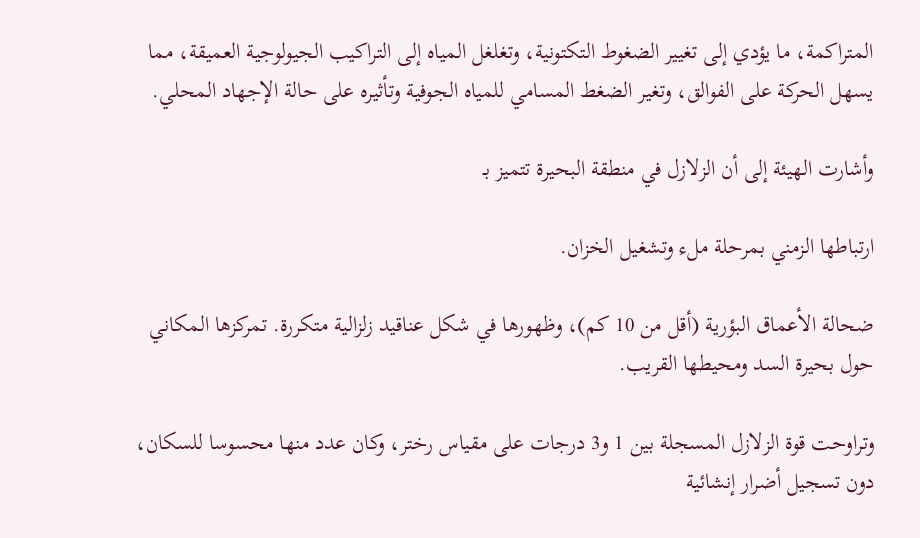المتراكمة، ما يؤدي إلى تغيير الضغوط التكتونية، وتغلغل المياه إلى التراكيب الجيولوجية العميقة، مما يسهل الحركة على الفوالق، وتغير الضغط المسامي للمياه الجوفية وتأثيره على حالة الإجهاد المحلي.

وأشارت الهيئة إلى أن الزلازل في منطقة البحيرة تتميز بـ

ارتباطها الزمني بمرحلة ملء وتشغيل الخزان.

ضحالة الأعماق البؤرية (أقل من 10 كم)، وظهورها في شكل عناقيد زلزالية متكررة. تمركزها المكاني حول بحيرة السد ومحيطها القريب.

وتراوحت قوة الزلازل المسجلة بين 1 و3 درجات على مقياس رختر، وكان عدد منها محسوسا للسكان، دون تسجيل أضرار إنشائية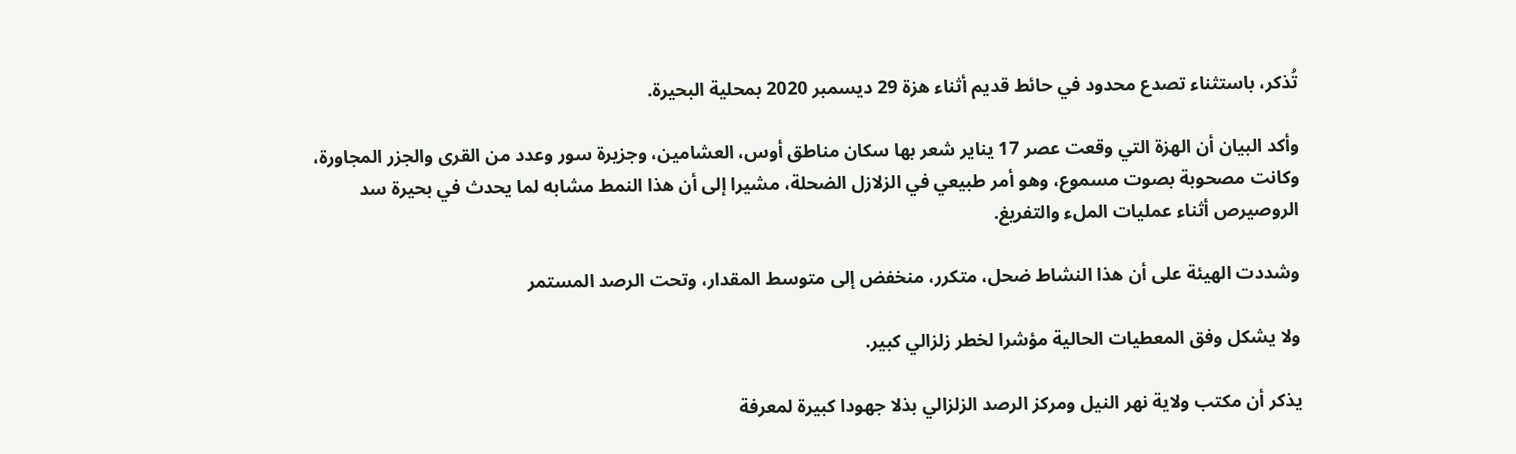تُذكر، باستثناء تصدع محدود في حائط قديم أثناء هزة 29 ديسمبر 2020 بمحلية البحيرة.

وأكد البيان أن الهزة التي وقعت عصر 17 يناير شعر بها سكان مناطق أوس، العشامين، وجزيرة سور وعدد من القرى والجزر المجاورة، وكانت مصحوبة بصوت مسموع، وهو أمر طبيعي في الزلازل الضحلة، مشيرا إلى أن هذا النمط مشابه لما يحدث في بحيرة سد الروصيرص أثناء عمليات الملء والتفريغ.

وشددت الهيئة على أن هذا النشاط ضحل، متكرر، منخفض إلى متوسط المقدار، وتحت الرصد المستمر

ولا يشكل وفق المعطيات الحالية مؤشرا لخطر زلزالي كبير.

يذكر أن مكتب ولاية نهر النيل ومركز الرصد الزلزالي بذلا جهودا كبيرة لمعرفة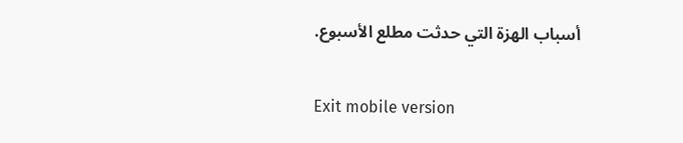أسباب الهزة التي حدثت مطلع الأسبوع.

Exit mobile version